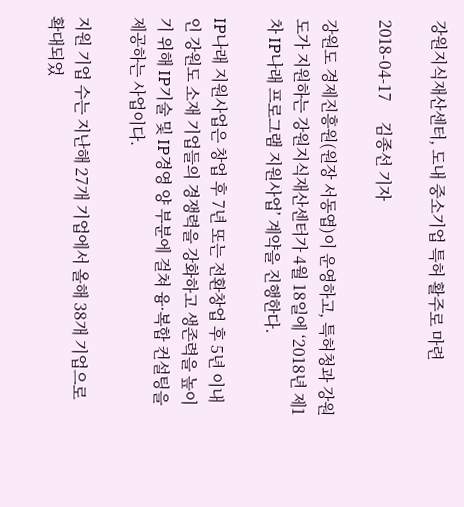강원지식재산센터, 도내 중소기업 특허 활주로 마련

2018-04-17     김종선 기자

강원도 경제진흥원(원장 서동엽)이 운영하고, 특허청과 강원도가 지원하는 강원지식재산센터가 4월 18일에 ‘2018년 제1차 IP나래 프로그램 지원사업’ 계약을 진행한다.

IP나래 지원사업은 창업 후 7년 또는 전환창업 후 5년 이내인 강원도 소재 기업들의 경쟁력을 강화하고 생존력을 높이기 위해 IP기술 및 IP경영 양 부분에 걸쳐 융·복합 컨설팅을 제공하는 사업이다.

지원 기업 수는 지난해 27개 기업에서 올해 38개 기업으로 확대되었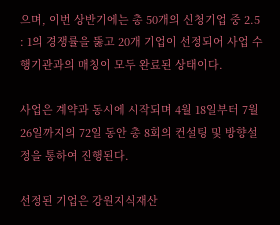으며, 이번 상반기에는 총 50개의 신청기업 중 2.5 : 1의 경쟁률을 뚫고 20개 기업이 선정되어 사업 수행기관과의 매칭이 모두 완료된 상태이다.

사업은 계약과 동시에 시작되며 4월 18일부터 7월 26일까지의 72일 동안 총 8회의 컨설팅 및 방향설정을 통하여 진행된다.

선정된 기업은 강원지식재산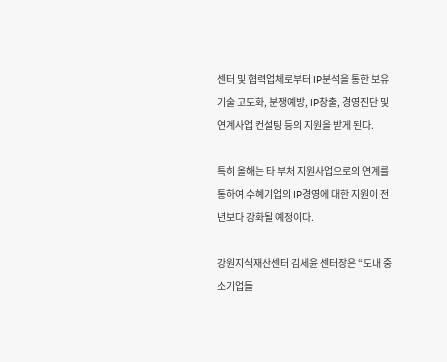센터 및 협력업체로부터 IP분석을 통한 보유기술 고도화, 분쟁예방, IP창출, 경영진단 및 연계사업 컨설팅 등의 지원을 받게 된다.

특히 올해는 타 부처 지원사업으로의 연계를 통하여 수혜기업의 IP경영에 대한 지원이 전년보다 강화될 예정이다.

강원지식재산센터 김세윤 센터장은 “도내 중소기업들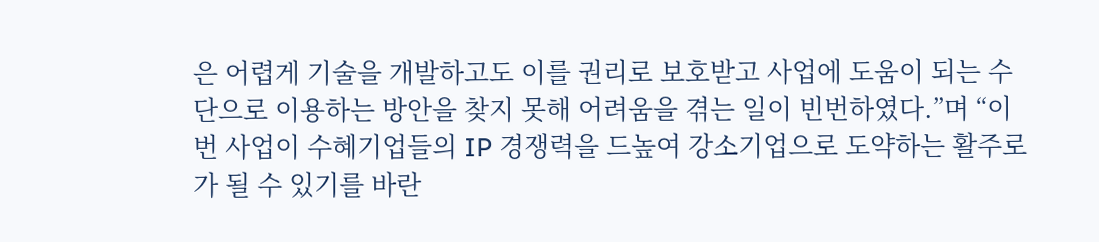은 어렵게 기술을 개발하고도 이를 권리로 보호받고 사업에 도움이 되는 수단으로 이용하는 방안을 찾지 못해 어려움을 겪는 일이 빈번하였다.”며 “이번 사업이 수혜기업들의 IP 경쟁력을 드높여 강소기업으로 도약하는 활주로가 될 수 있기를 바란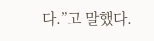다.”고 말했다.